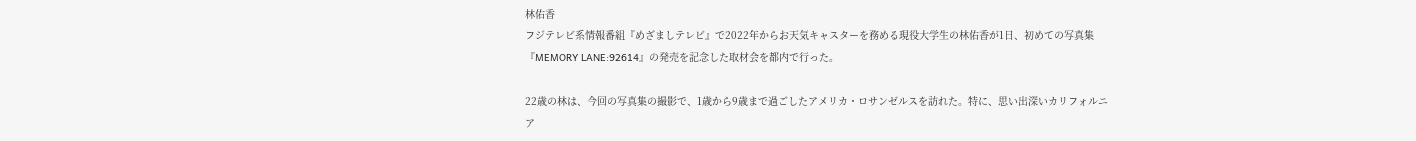林佑香
フジテレビ系情報番組『めざましテレビ』で2022年からお天気キャスターを務める現役大学生の林佑香が1日、初めての写真集『MEMORY LANE:92614』の発売を記念した取材会を都内で行った。

22歳の林は、今回の写真集の撮影で、1歳から9歳まで過ごしたアメリカ・ロサンゼルスを訪れた。特に、思い出深いカリフォルニア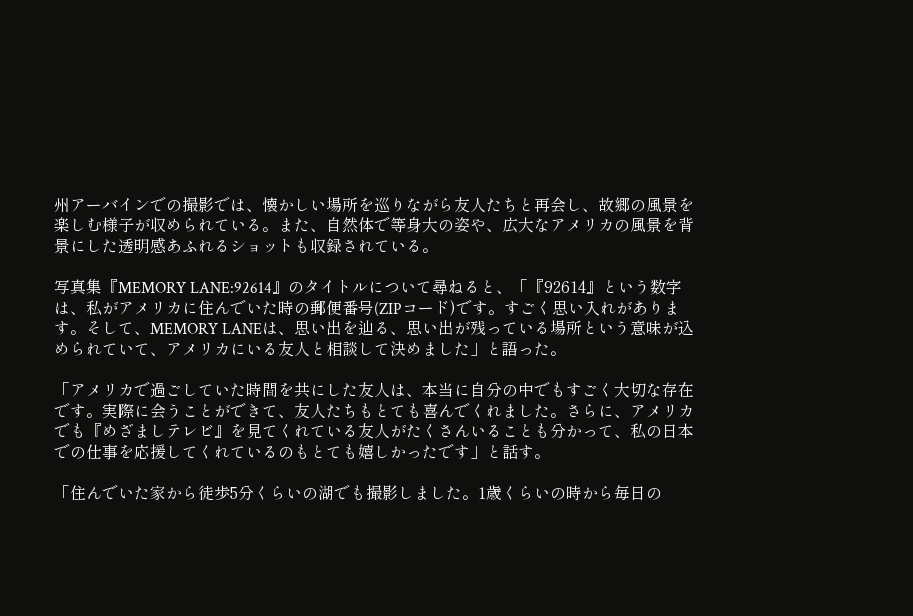州アーバインでの撮影では、懐かしい場所を巡りながら友人たちと再会し、故郷の風景を楽しむ様子が収められている。また、自然体で等身大の姿や、広大なアメリカの風景を背景にした透明感あふれるショットも収録されている。

写真集『MEMORY LANE:92614』のタイトルについて尋ねると、「『92614』という数字は、私がアメリカに住んでいた時の郵便番号(ZIPコード)です。すごく思い入れがあります。そして、MEMORY LANEは、思い出を辿る、思い出が残っている場所という意味が込められていて、アメリカにいる友人と相談して決めました」と語った。

「アメリカで過ごしていた時間を共にした友人は、本当に自分の中でもすごく大切な存在です。実際に会うことができて、友人たちもとても喜んでくれました。さらに、アメリカでも『めざましテレビ』を見てくれている友人がたくさんいることも分かって、私の日本での仕事を応援してくれているのもとても嬉しかったです」と話す。

「住んでいた家から徒歩5分くらいの湖でも撮影しました。1歳くらいの時から毎日の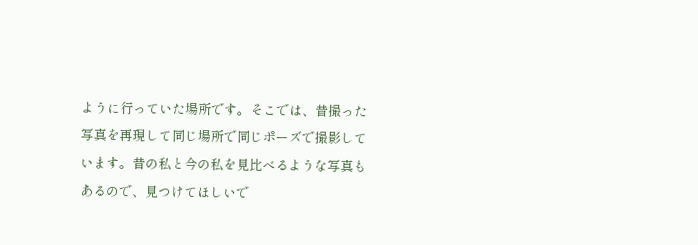ように行っていた場所です。そこでは、昔撮った写真を再現して同じ場所で同じポーズで撮影しています。昔の私と今の私を見比べるような写真もあるので、見つけてほしいで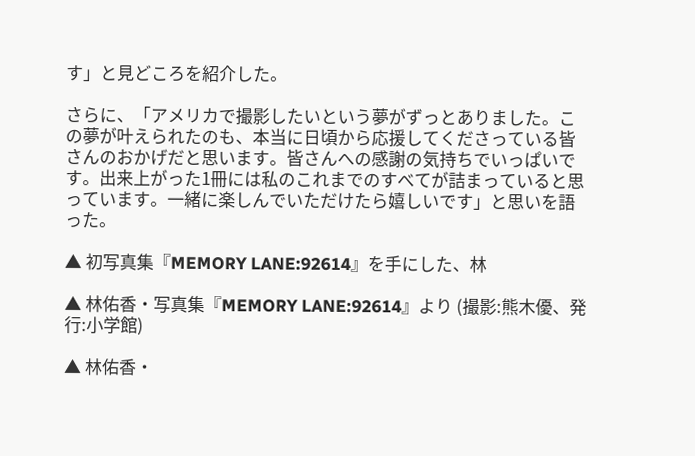す」と見どころを紹介した。

さらに、「アメリカで撮影したいという夢がずっとありました。この夢が叶えられたのも、本当に日頃から応援してくださっている皆さんのおかげだと思います。皆さんへの感謝の気持ちでいっぱいです。出来上がった1冊には私のこれまでのすべてが詰まっていると思っています。一緒に楽しんでいただけたら嬉しいです」と思いを語った。

▲ 初写真集『MEMORY LANE:92614』を手にした、林

▲ 林佑香・写真集『MEMORY LANE:92614』より (撮影:熊木優、発行:小学館)

▲ 林佑香・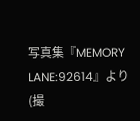写真集『MEMORY LANE:92614』より (撮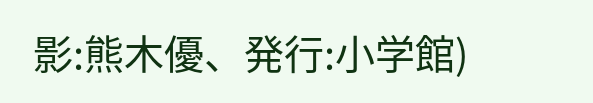影:熊木優、発行:小学館)